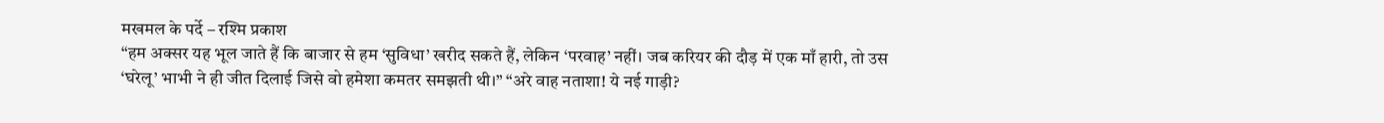मखमल के पर्दे – रश्मि प्रकाश
“हम अक्सर यह भूल जाते हैं कि बाजार से हम ‘सुविधा’ खरीद सकते हैं, लेकिन ‘परवाह’ नहीं। जब करियर की दौड़ में एक माँ हारी, तो उस ‘घरेलू’ भाभी ने ही जीत दिलाई जिसे वो हमेशा कमतर समझती थी।” “अरे वाह नताशा! ये नई गाड़ी?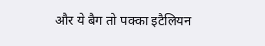और ये बैग तो पक्का इटैलियन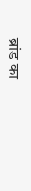ब्रांड का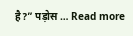है?” पड़ोस … Read more